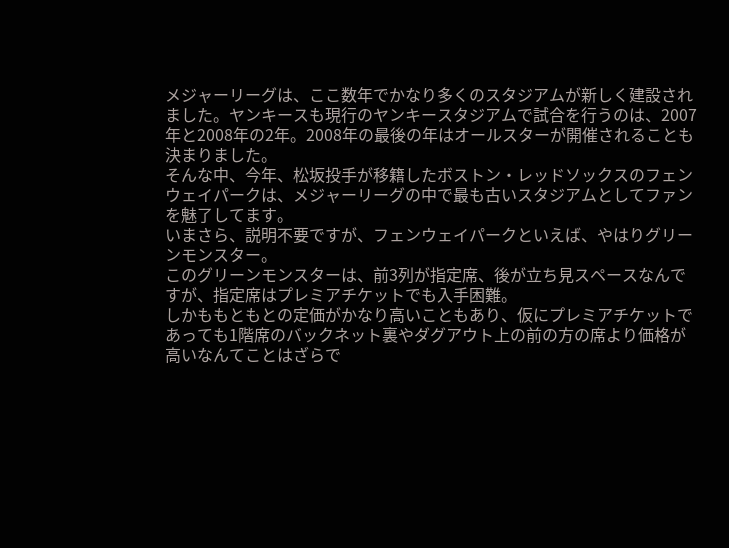メジャーリーグは、ここ数年でかなり多くのスタジアムが新しく建設されました。ヤンキースも現行のヤンキースタジアムで試合を行うのは、2007年と2008年の2年。2008年の最後の年はオールスターが開催されることも決まりました。
そんな中、今年、松坂投手が移籍したボストン・レッドソックスのフェンウェイパークは、メジャーリーグの中で最も古いスタジアムとしてファンを魅了してます。
いまさら、説明不要ですが、フェンウェイパークといえば、やはりグリーンモンスター。
このグリーンモンスターは、前3列が指定席、後が立ち見スペースなんですが、指定席はプレミアチケットでも入手困難。
しかももともとの定価がかなり高いこともあり、仮にプレミアチケットであっても1階席のバックネット裏やダグアウト上の前の方の席より価格が高いなんてことはざらで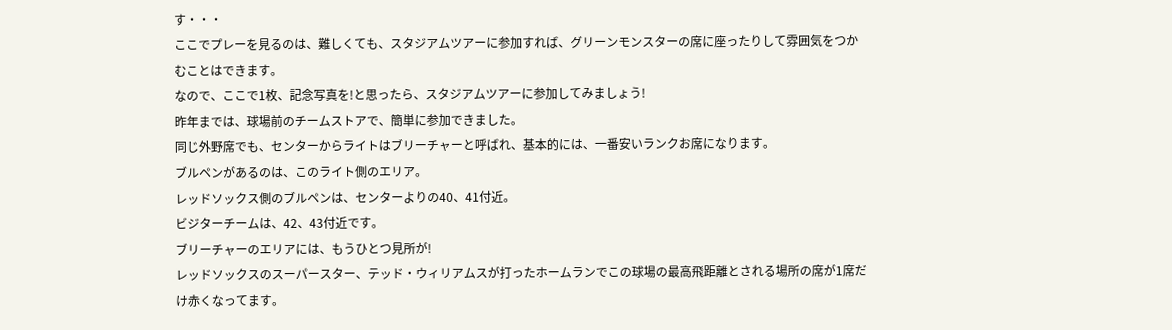す・・・
ここでプレーを見るのは、難しくても、スタジアムツアーに参加すれば、グリーンモンスターの席に座ったりして雰囲気をつかむことはできます。
なので、ここで1枚、記念写真を!と思ったら、スタジアムツアーに参加してみましょう!
昨年までは、球場前のチームストアで、簡単に参加できました。
同じ外野席でも、センターからライトはブリーチャーと呼ばれ、基本的には、一番安いランクお席になります。
ブルペンがあるのは、このライト側のエリア。
レッドソックス側のブルペンは、センターよりの40、41付近。
ビジターチームは、42、43付近です。
ブリーチャーのエリアには、もうひとつ見所が!
レッドソックスのスーパースター、テッド・ウィリアムスが打ったホームランでこの球場の最高飛距離とされる場所の席が1席だけ赤くなってます。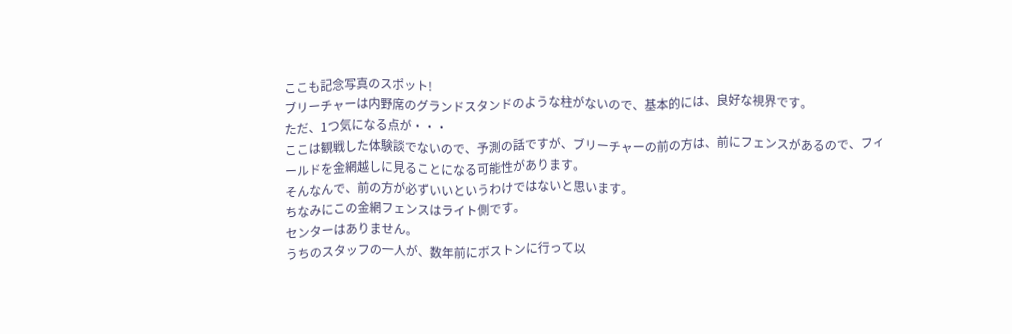ここも記念写真のスポット!
ブリーチャーは内野席のグランドスタンドのような柱がないので、基本的には、良好な視界です。
ただ、1つ気になる点が・・・
ここは観戦した体験談でないので、予測の話ですが、ブリーチャーの前の方は、前にフェンスがあるので、フィールドを金網越しに見ることになる可能性があります。
そんなんで、前の方が必ずいいというわけではないと思います。
ちなみにこの金網フェンスはライト側です。
センターはありません。
うちのスタッフの一人が、数年前にボストンに行って以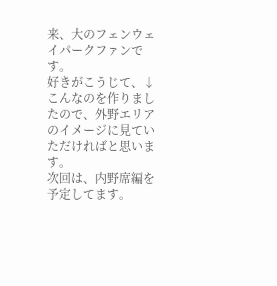来、大のフェンウェイパークファンです。
好きがこうじて、↓こんなのを作りましたので、外野エリアのイメージに見ていただければと思います。
次回は、内野席編を予定してます。